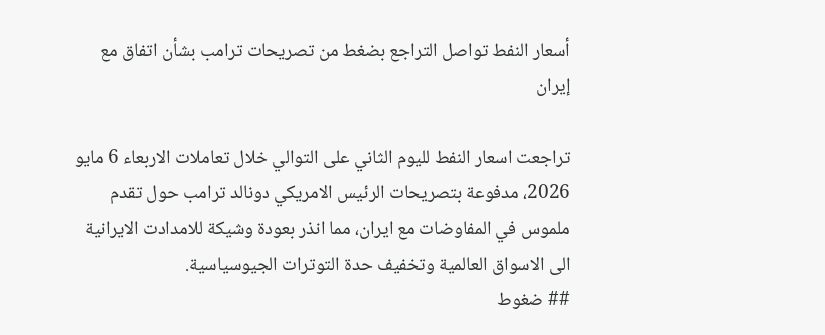أسعار النفط تواصل التراجع بضغط من تصريحات ترامب بشأن اتفاق مع إيران

تراجعت اسعار النفط لليوم الثاني على التوالي خلال تعاملات الاربعاء 6 مايو 2026، مدفوعة بتصريحات الرئيس الامريكي دونالد ترامب حول تقدم ملموس في المفاوضات مع ايران، مما انذر بعودة وشيكة للامدادت الايرانية الى الاسواق العالمية وتخفيف حدة التوترات الجيوسياسية.
## ضغوط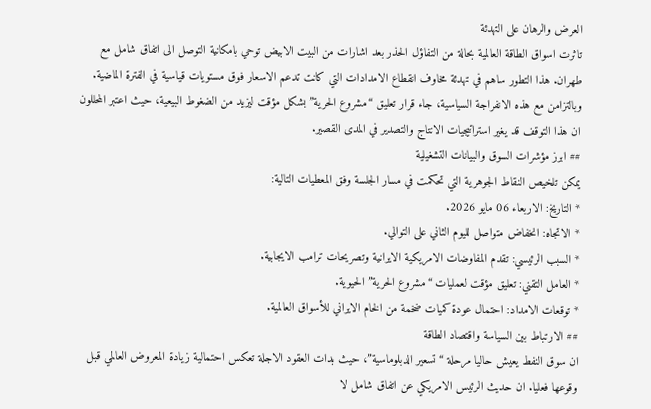العرض والرهان على التهدئة
تاثرت اسواق الطاقة العالمية بحالة من التفاؤل الحذر بعد اشارات من البيت الابيض توحي بامكانية التوصل الى اتفاق شامل مع طهران. هذا التطور ساهم في تهدئة مخاوف انقطاع الامدادات التي كانت تدعم الاسعار فوق مستويات قياسية في الفترة الماضية. وبالتزامن مع هذه الانفراجة السياسية، جاء قرار تعليق “مشروع الحرية” بشكل مؤقت ليزيد من الضغوط البيعية، حيث اعتبر المحللون ان هذا التوقف قد يغير استراتيجيات الانتاج والتصدير في المدى القصير.
## ابرز مؤشرات السوق والبيانات التشغيلية
يمكن تلخيص النقاط الجوهرية التي تحكمت في مسار الجلسة وفق المعطيات التالية:
* التاريخ: الاربعاء 06 مايو 2026.
* الاتجاه: انخفاض متواصل لليوم الثاني على التوالي.
* السبب الرئيسي: تقدم المفاوضات الامريكية الايرانية وتصريحات ترامب الايجابية.
* العامل التقني: تعليق مؤقت لعمليات “مشروع الحرية” الحيوية.
* توقعات الامداد: احتمال عودة كميات ضخمة من الخام الايراني للأسواق العالمية.
## الارتباط بين السياسة واقتصاد الطاقة
ان سوق النفط يعيش حاليا مرحلة “تسعير الدبلوماسية”، حيث بدات العقود الاجلة تعكس احتمالية زيادة المعروض العالمي قبل وقوعها فعليا. ان حديث الرئيس الامريكي عن اتفاق شامل لا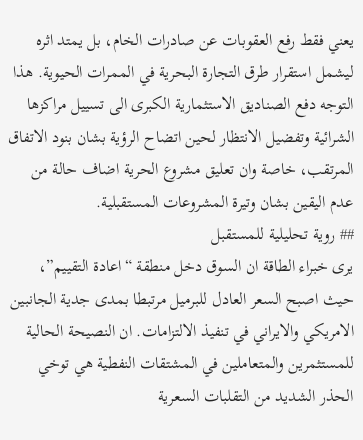يعني فقط رفع العقوبات عن صادرات الخام، بل يمتد اثره ليشمل استقرار طرق التجارة البحرية في الممرات الحيوية. هذا التوجه دفع الصناديق الاستثمارية الكبرى الى تسييل مراكزها الشرائية وتفضيل الانتظار لحين اتضاح الرؤية بشان بنود الاتفاق المرتقب، خاصة وان تعليق مشروع الحرية اضاف حالة من عدم اليقين بشان وتيرة المشروعات المستقبلية.
## روية تحليلية للمستقبل
يرى خبراء الطاقة ان السوق دخل منطقة “اعادة التقييم”، حيث اصبح السعر العادل للبرميل مرتبطا بمدى جدية الجانبين الامريكي والايراني في تنفيذ الالتزامات. ان النصيحة الحالية للمستثمرين والمتعاملين في المشتقات النفطية هي توخي الحذر الشديد من التقلبات السعرية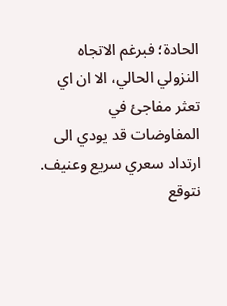الحادة؛ فبرغم الاتجاه النزولي الحالي، الا ان اي تعثر مفاجئ في المفاوضات قد يودي الى ارتداد سعري سريع وعنيف.
نتوقع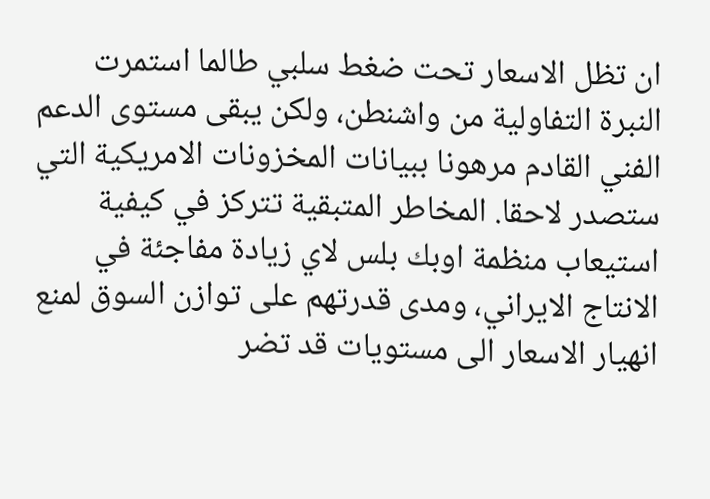ان تظل الاسعار تحت ضغط سلبي طالما استمرت النبرة التفاولية من واشنطن، ولكن يبقى مستوى الدعم الفني القادم مرهونا ببيانات المخزونات الامريكية التي ستصدر لاحقا. المخاطر المتبقية تتركز في كيفية استيعاب منظمة اوبك بلس لاي زيادة مفاجئة في الانتاج الايراني، ومدى قدرتهم على توازن السوق لمنع انهيار الاسعار الى مستويات قد تضر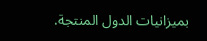بميزانيات الدول المنتجة.